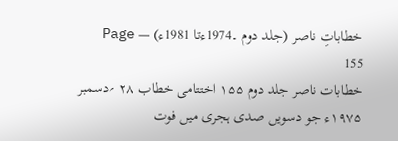خطاباتِ ناصر (جلد دوم ۔1974ءتا 1981ء) — Page 155
خطابات ناصر جلد دوم ۱۵۵ اختتامی خطاب ۲۸ ؍دسمبر ۱۹۷۵ء جو دسویں صدی ہجری میں فوت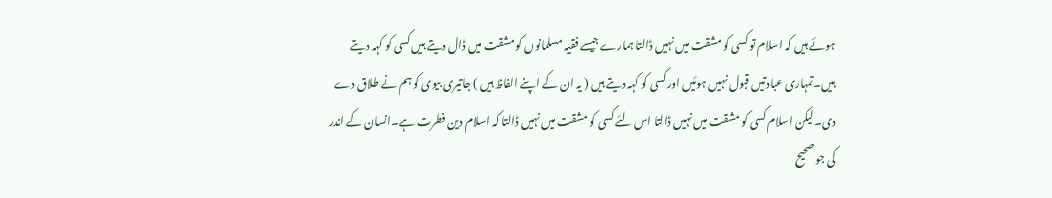ہوئے ہیں کہ اسلام تو کسی کو مشقت میں نہیں ڈالتا ہمارے جیسے فقیہ مسلمانوں کو مشقت میں ڈال دیتے ہیں کسی کو کہہ دیتے ہیں۔تمہاری عبادتیں قبول نہیں ہوئیں اور کسی کو کہہ دیتے ہیں ( یہ ان کے اپنے الفاظ ہیں ) جاتیری بیوی کو ہم نے طلاق دے دی۔لیکن اسلام کسی کو مشقت میں نہیں ڈالتا اس لئے کسی کو مشقت میں نہیں ڈالتا کہ اسلام دین فطرت ہے۔انسان کے اندر کی جو صحیح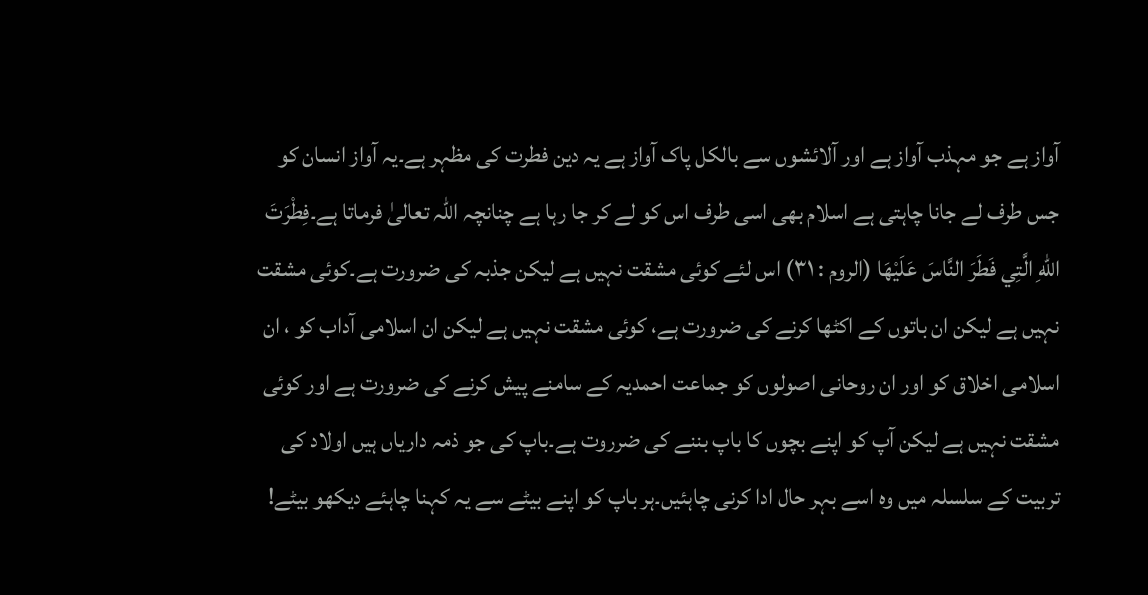آواز ہے جو مہذب آواز ہے اور آلائشوں سے بالکل پاک آواز ہے یہ دین فطرت کی مظہر ہے۔یہ آواز انسان کو جس طرف لے جانا چاہتی ہے اسلام بھی اسی طرف اس کو لے کر جا رہا ہے چنانچہ اللہ تعالیٰ فرماتا ہے۔فِطْرَتَ اللهِ الَّتِي فَطَرَ النَّاسَ عَلَيْهَا (الروم : ٣١) اس لئے کوئی مشقت نہیں ہے لیکن جذبہ کی ضرورت ہے۔کوئی مشقت نہیں ہے لیکن ان باتوں کے اکٹھا کرنے کی ضرورت ہے، کوئی مشقت نہیں ہے لیکن ان اسلامی آداب کو ، ان اسلامی اخلاق کو اور ان روحانی اصولوں کو جماعت احمدیہ کے سامنے پیش کرنے کی ضرورت ہے اور کوئی مشقت نہیں ہے لیکن آپ کو اپنے بچوں کا باپ بننے کی ضرروت ہے۔باپ کی جو ذمہ داریاں ہیں اولاد کی تربیت کے سلسلہ میں وہ اسے بہر حال ادا کرنی چاہئیں۔ہر باپ کو اپنے بیٹے سے یہ کہنا چاہئے دیکھو بیٹے!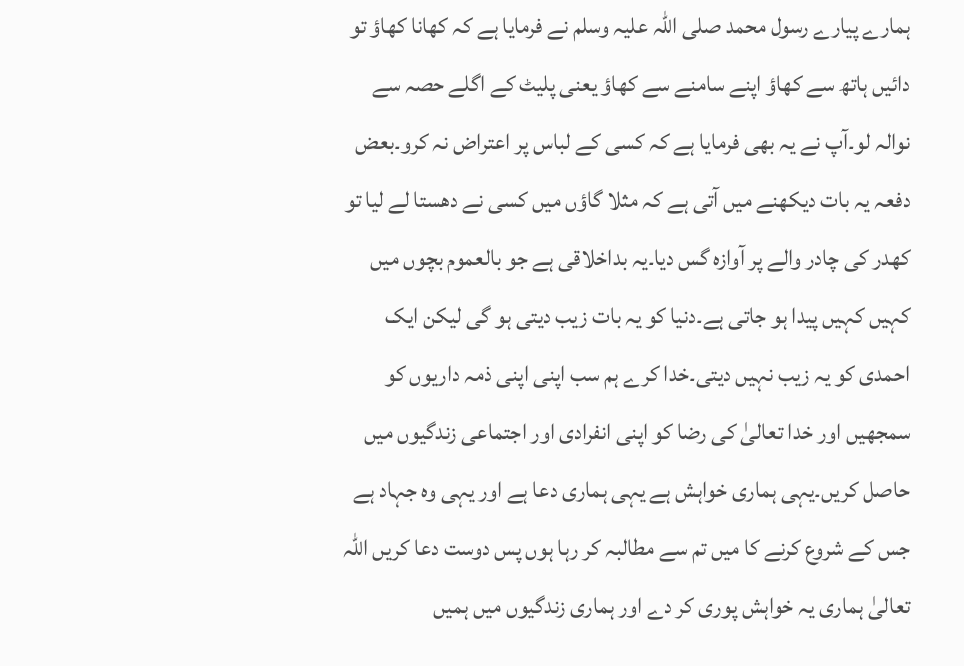ہمارے پیارے رسول محمد صلی اللہ علیہ وسلم نے فرمایا ہے کہ کھانا کھاؤ تو دائیں ہاتھ سے کھاؤ اپنے سامنے سے کھاؤ یعنی پلیٹ کے اگلے حصہ سے نوالہ لو۔آپ نے یہ بھی فرمایا ہے کہ کسی کے لباس پر اعتراض نہ کرو۔بعض دفعہ یہ بات دیکھنے میں آتی ہے کہ مثلا گاؤں میں کسی نے دھستا لے لیا تو کھدر کی چادر والے پر آوازہ گس دیا۔یہ بداخلاقی ہے جو بالعموم بچوں میں کہیں کہیں پیدا ہو جاتی ہے۔دنیا کو یہ بات زیب دیتی ہو گی لیکن ایک احمدی کو یہ زیب نہیں دیتی۔خدا کرے ہم سب اپنی اپنی ذمہ داریوں کو سمجھیں اور خدا تعالیٰ کی رضا کو اپنی انفرادی اور اجتماعی زندگیوں میں حاصل کریں۔یہی ہماری خواہش ہے یہی ہماری دعا ہے اور یہی وہ جہاد ہے جس کے شروع کرنے کا میں تم سے مطالبہ کر رہا ہوں پس دوست دعا کریں اللہ تعالیٰ ہماری یہ خواہش پوری کر دے اور ہماری زندگیوں میں ہمیں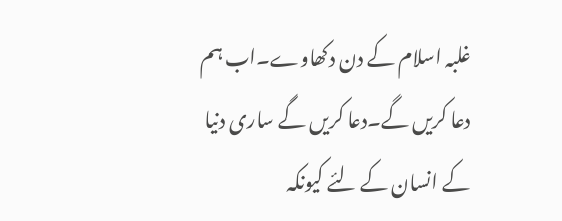غلبہ اسلام کے دن دکھاوے۔اب ہم دعا کریں گے۔دعا کریں گے ساری دنیا کے انسان کے لئے کیونکہ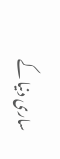ساری دنیا کے